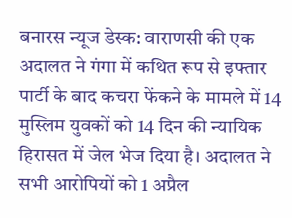बनारस न्यूज डेस्क: वाराणसी की एक अदालत ने गंगा में कथित रूप से इफ्तार पार्टी के बाद कचरा फेंकने के मामले में 14 मुस्लिम युवकों को 14 दिन की न्यायिक हिरासत में जेल भेज दिया है। अदालत ने सभी आरोपियों को 1 अप्रैल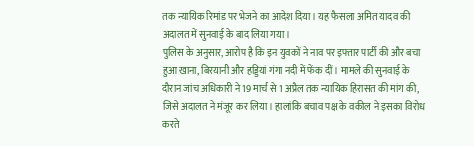तक न्यायिक रिमांड पर भेजने का आदेश दिया। यह फैसला अमित यादव की अदालत में सुनवाई के बाद लिया गया।
पुलिस के अनुसार, आरोप है कि इन युवकों ने नाव पर इफ्तार पार्टी की और बचा हुआ खाना, बिरयानी और हड्डियां गंगा नदी में फेंक दीं। मामले की सुनवाई के दौरान जांच अधिकारी ने 19 मार्च से 1 अप्रैल तक न्यायिक हिरासत की मांग की, जिसे अदालत ने मंजूर कर लिया। हालांकि बचाव पक्ष के वकील ने इसका विरोध करते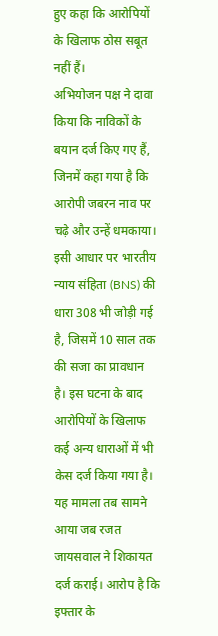हुए कहा कि आरोपियों के खिलाफ ठोस सबूत नहीं हैं।
अभियोजन पक्ष ने दावा किया कि नाविकों के बयान दर्ज किए गए हैं, जिनमें कहा गया है कि आरोपी जबरन नाव पर चढ़े और उन्हें धमकाया। इसी आधार पर भारतीय न्याय संहिता (BNS) की धारा 308 भी जोड़ी गई है, जिसमें 10 साल तक की सजा का प्रावधान है। इस घटना के बाद आरोपियों के खिलाफ कई अन्य धाराओं में भी केस दर्ज किया गया है।
यह मामला तब सामने आया जब रजत जायसवाल ने शिकायत दर्ज कराई। आरोप है कि इफ्तार के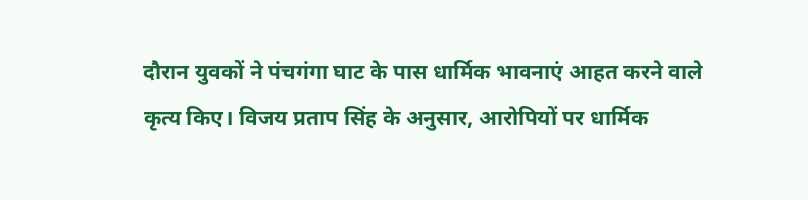दौरान युवकों ने पंचगंगा घाट के पास धार्मिक भावनाएं आहत करने वाले कृत्य किए। विजय प्रताप सिंह के अनुसार, आरोपियों पर धार्मिक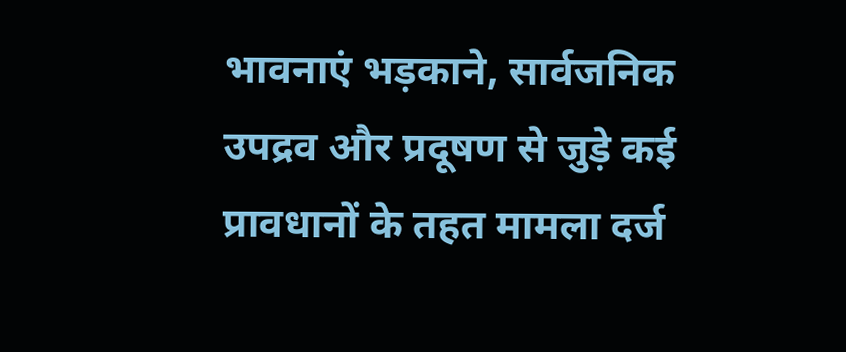भावनाएं भड़काने, सार्वजनिक उपद्रव और प्रदूषण से जुड़े कई प्रावधानों के तहत मामला दर्ज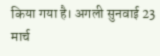किया गया है। अगली सुनवाई 23 मार्च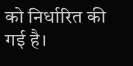को निर्धारित की गई है।